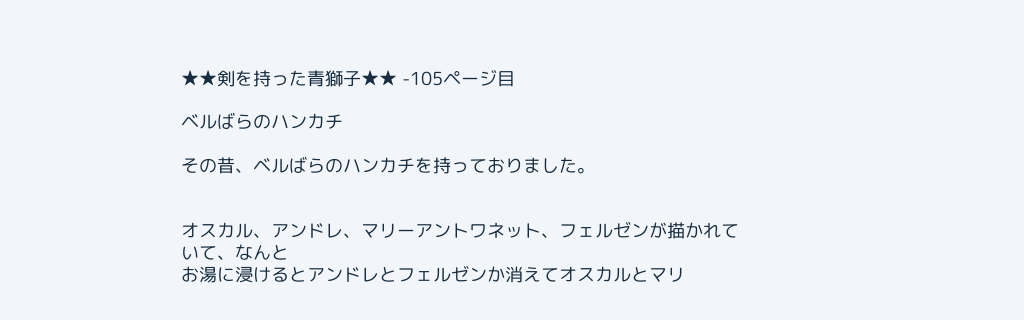★★剣を持った青獅子★★ -105ページ目

ベルばらのハンカチ

その昔、ベルばらのハンカチを持っておりました。


オスカル、アンドレ、マリーアントワネット、フェルゼンが描かれていて、なんと
お湯に浸けるとアンドレとフェルゼンか消えてオスカルとマリ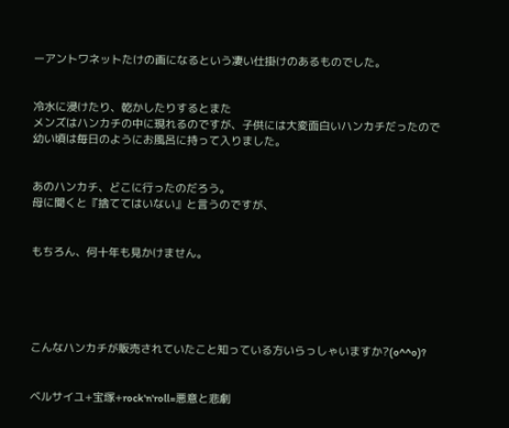ーアントワネットたけの画になるという凄い仕掛けのあるものでした。


冷水に浸けたり、乾かしたりするとまた
メンズはハンカチの中に現れるのですが、子供には大変面白いハンカチだったので幼い頃は毎日のようにお風呂に持って入りました。


あのハンカチ、どこに行ったのだろう。
母に聞くと『捨ててはいない』と言うのですが、


もちろん、何十年も見かけません。





こんなハンカチが販売されていたこと知っている方いらっしゃいますか?(o^^o)?


ベルサイユ+宝塚+rock'n'roll=悪意と悲劇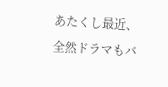あたくし最近、
全然ドラマもバ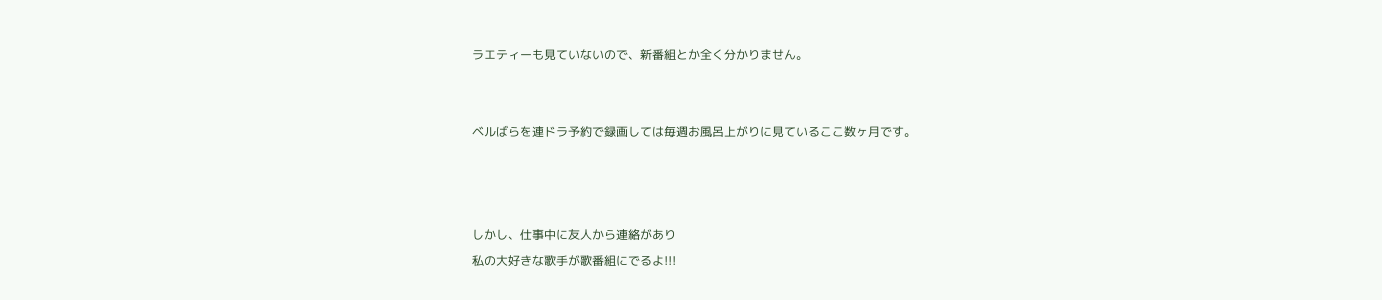ラエティーも見ていないので、新番組とか全く分かりません。


ベルばらを連ドラ予約で録画しては毎週お風呂上がりに見ているここ数ヶ月です。



しかし、仕事中に友人から連絡があり
私の大好きな歌手が歌番組にでるよ!!!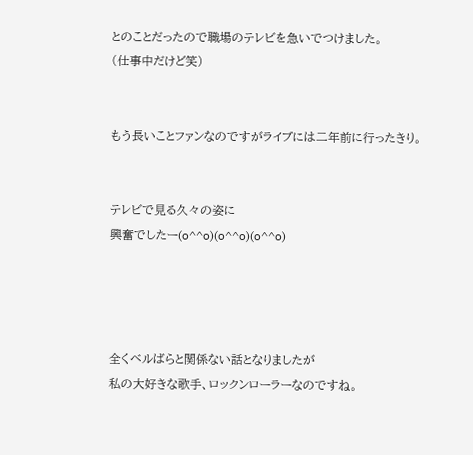とのことだったので職場のテレビを急いでつけました。
(仕事中だけど笑)


もう長いことファンなのですがライブには二年前に行ったきり。


テレビで見る久々の姿に
興奮でしたー(o^^o)(o^^o)(o^^o)




全くベルばらと関係ない話となりましたが
私の大好きな歌手、ロックンローラーなのですね。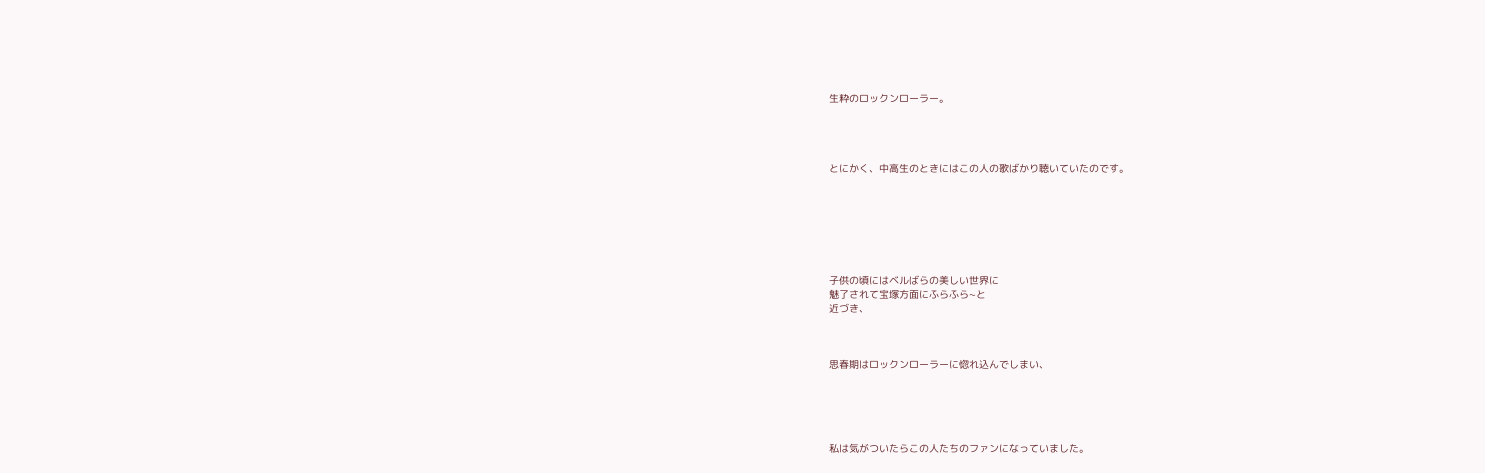生粋のロックンローラー。




とにかく、中高生のときにはこの人の歌ばかり聴いていたのです。







子供の頃にはベルばらの美しい世界に
魅了されて宝塚方面にふらふら~と
近づき、



思春期はロックンローラーに惚れ込んでしまい、





私は気がついたらこの人たちのファンになっていました。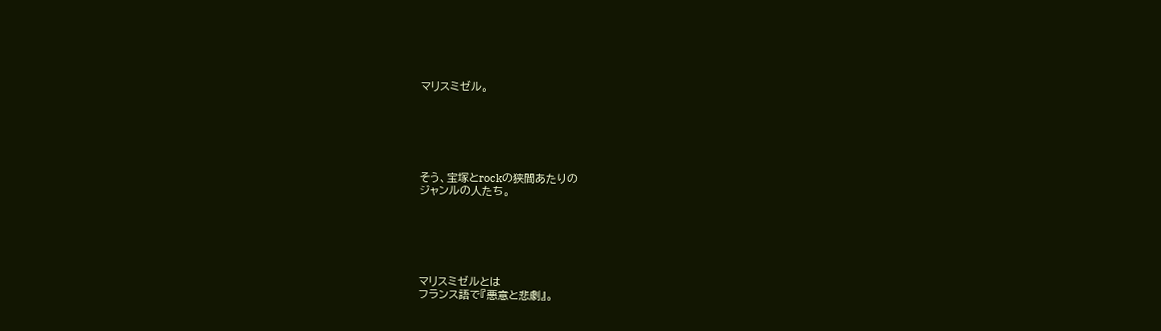マリスミゼル。






そう、宝塚とrockの狭間あたりの
ジャンルの人たち。






マリスミゼルとは
フランス語で『悪意と悲劇』。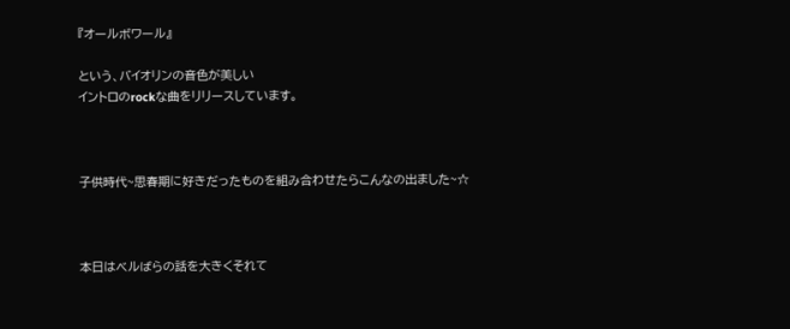『オールボワール』

という、バイオリンの音色が美しい
イントロのrockな曲をリリースしています。



子供時代~思春期に好きだったものを組み合わせたらこんなの出ました~☆



本日はベルばらの話を大きくそれて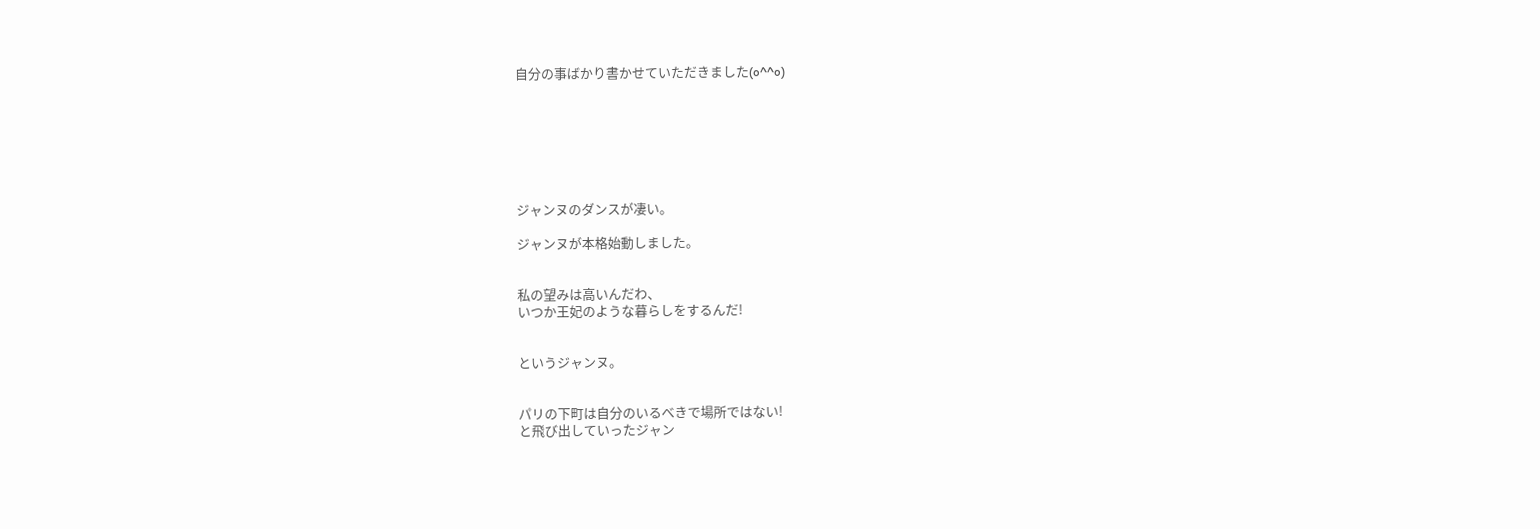自分の事ばかり書かせていただきました(o^^o)







ジャンヌのダンスが凄い。

ジャンヌが本格始動しました。


私の望みは高いんだわ、
いつか王妃のような暮らしをするんだ!


というジャンヌ。


パリの下町は自分のいるべきで場所ではない!
と飛び出していったジャン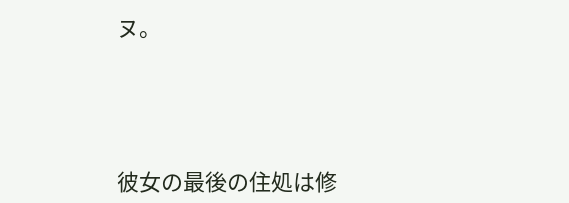ヌ。




彼女の最後の住処は修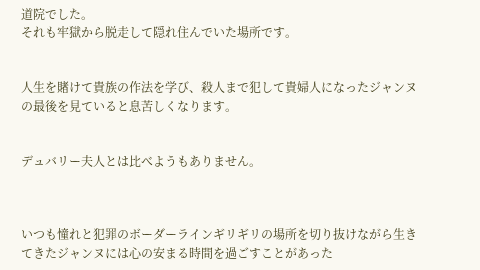道院でした。
それも牢獄から脱走して隠れ住んでいた場所です。


人生を賭けて貴族の作法を学び、殺人まで犯して貴婦人になったジャンヌの最後を見ていると息苦しくなります。


デュバリー夫人とは比べようもありません。



いつも憧れと犯罪のボーダーラインギリギリの場所を切り抜けながら生きてきたジャンヌには心の安まる時間を過ごすことがあった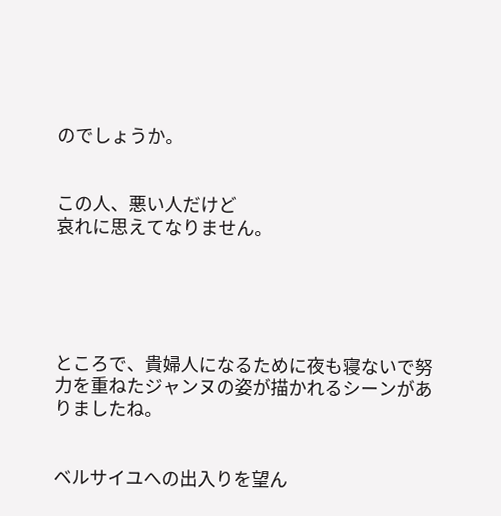のでしょうか。


この人、悪い人だけど
哀れに思えてなりません。





ところで、貴婦人になるために夜も寝ないで努力を重ねたジャンヌの姿が描かれるシーンがありましたね。


ベルサイユへの出入りを望ん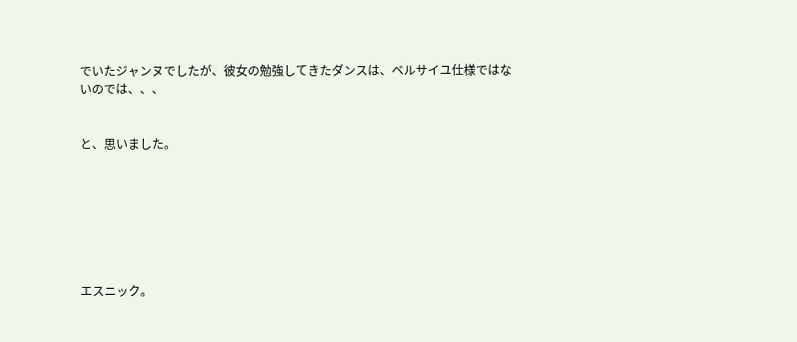でいたジャンヌでしたが、彼女の勉強してきたダンスは、ベルサイユ仕様ではないのでは、、、


と、思いました。







エスニック。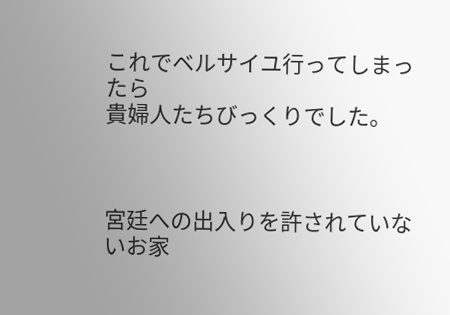これでベルサイユ行ってしまったら
貴婦人たちびっくりでした。



宮廷への出入りを許されていないお家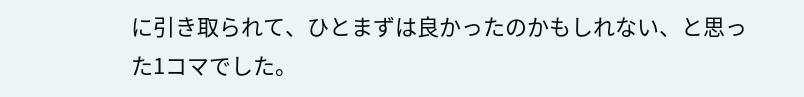に引き取られて、ひとまずは良かったのかもしれない、と思った1コマでした。